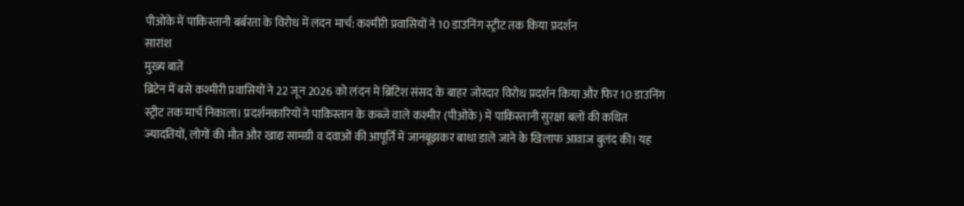पीओके में पाकिस्तानी बर्बरता के विरोध में लंदन मार्च: कश्मीरी प्रवासियों ने 10 डाउनिंग स्ट्रीट तक किया प्रदर्शन
सारांश
मुख्य बातें
ब्रिटेन में बसे कश्मीरी प्रवासियों ने 22 जून 2026 को लंदन में ब्रिटिश संसद के बाहर जोरदार विरोध प्रदर्शन किया और फिर 10 डाउनिंग स्ट्रीट तक मार्च निकाला। प्रदर्शनकारियों ने पाकिस्तान के कब्जे वाले कश्मीर (पीओके) में पाकिस्तानी सुरक्षा बलों की कथित ज्यादतियों, लोगों की मौत और खाद्य सामग्री व दवाओं की आपूर्ति में जानबूझकर बाधा डाले जाने के खिलाफ आवाज बुलंद की। यह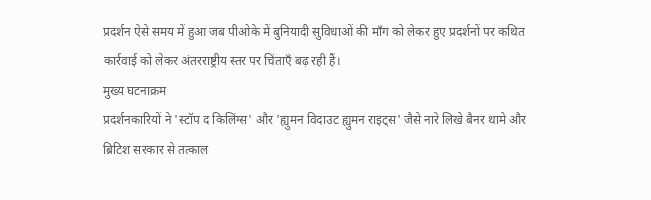प्रदर्शन ऐसे समय में हुआ जब पीओके में बुनियादी सुविधाओं की माँग को लेकर हुए प्रदर्शनों पर कथित कार्रवाई को लेकर अंतरराष्ट्रीय स्तर पर चिंताएँ बढ़ रही हैं।
मुख्य घटनाक्रम
प्रदर्शनकारियों ने 'स्टॉप द किलिंग्स' और 'ह्युमन विदाउट ह्युमन राइट्स' जैसे नारे लिखे बैनर थामे और ब्रिटिश सरकार से तत्काल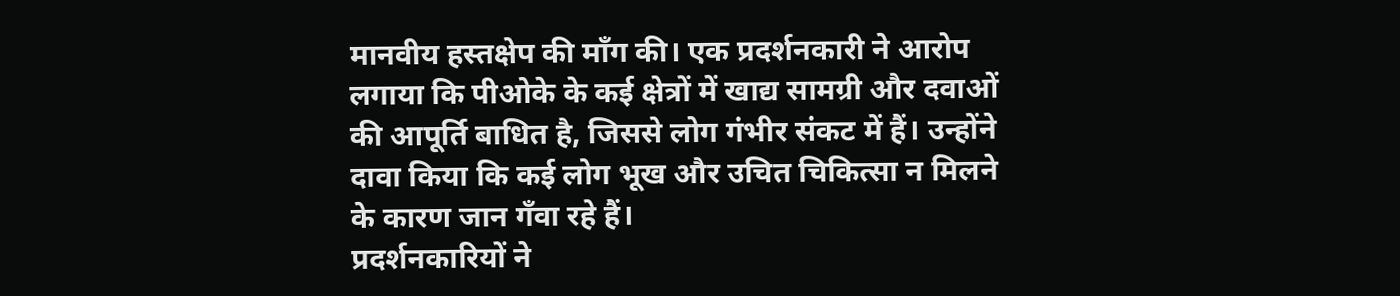मानवीय हस्तक्षेप की माँग की। एक प्रदर्शनकारी ने आरोप लगाया कि पीओके के कई क्षेत्रों में खाद्य सामग्री और दवाओं की आपूर्ति बाधित है, जिससे लोग गंभीर संकट में हैं। उन्होंने दावा किया कि कई लोग भूख और उचित चिकित्सा न मिलने के कारण जान गँवा रहे हैं।
प्रदर्शनकारियों ने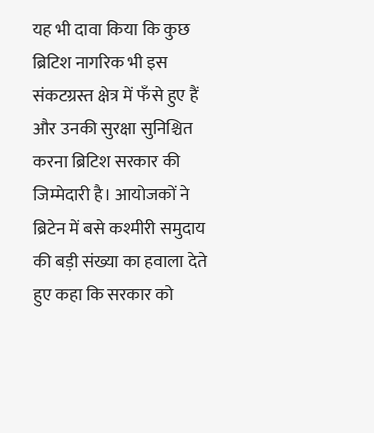यह भी दावा किया कि कुछ ब्रिटिश नागरिक भी इस संकटग्रस्त क्षेत्र में फँसे हुए हैं और उनकी सुरक्षा सुनिश्चित करना ब्रिटिश सरकार की जिम्मेदारी है। आयोजकों ने ब्रिटेन में बसे कश्मीरी समुदाय की बड़ी संख्या का हवाला देते हुए कहा कि सरकार को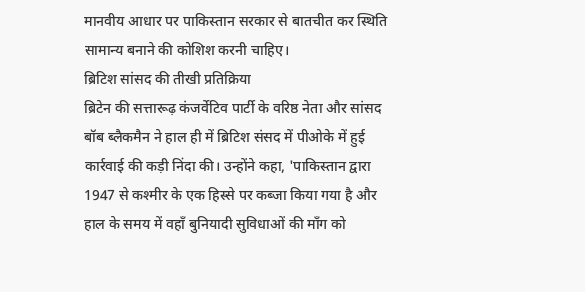मानवीय आधार पर पाकिस्तान सरकार से बातचीत कर स्थिति सामान्य बनाने की कोशिश करनी चाहिए।
ब्रिटिश सांसद की तीखी प्रतिक्रिया
ब्रिटेन की सत्तारूढ़ कंजर्वेटिव पार्टी के वरिष्ठ नेता और सांसद बॉब ब्लैकमैन ने हाल ही में ब्रिटिश संसद में पीओके में हुई कार्रवाई की कड़ी निंदा की। उन्होंने कहा, 'पाकिस्तान द्वारा 1947 से कश्मीर के एक हिस्से पर कब्जा किया गया है और हाल के समय में वहाँ बुनियादी सुविधाओं की माँग को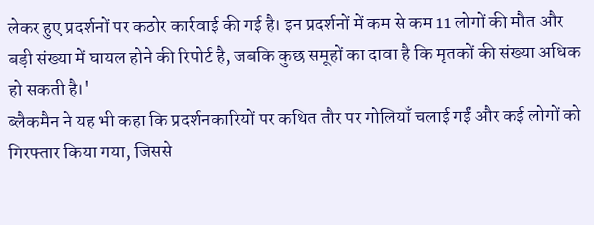लेकर हुए प्रदर्शनों पर कठोर कार्रवाई की गई है। इन प्रदर्शनों में कम से कम 11 लोगों की मौत और बड़ी संख्या में घायल होने की रिपोर्ट है, जबकि कुछ समूहों का दावा है कि मृतकों की संख्या अधिक हो सकती है।'
ब्लैकमैन ने यह भी कहा कि प्रदर्शनकारियों पर कथित तौर पर गोलियाँ चलाई गईं और कई लोगों को गिरफ्तार किया गया, जिससे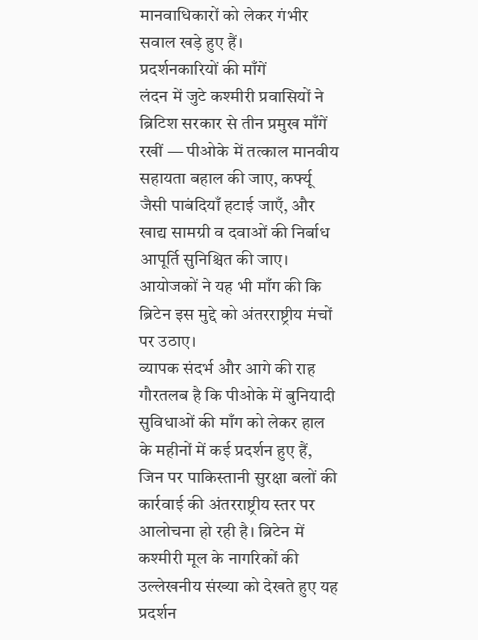मानवाधिकारों को लेकर गंभीर सवाल खड़े हुए हैं।
प्रदर्शनकारियों की माँगें
लंदन में जुटे कश्मीरी प्रवासियों ने ब्रिटिश सरकार से तीन प्रमुख माँगें रखीं — पीओके में तत्काल मानवीय सहायता बहाल की जाए, कर्फ्यू जैसी पाबंदियाँ हटाई जाएँ, और खाद्य सामग्री व दवाओं की निर्बाध आपूर्ति सुनिश्चित की जाए। आयोजकों ने यह भी माँग की कि ब्रिटेन इस मुद्दे को अंतरराष्ट्रीय मंचों पर उठाए।
व्यापक संदर्भ और आगे की राह
गौरतलब है कि पीओके में बुनियादी सुविधाओं की माँग को लेकर हाल के महीनों में कई प्रदर्शन हुए हैं, जिन पर पाकिस्तानी सुरक्षा बलों की कार्रवाई की अंतरराष्ट्रीय स्तर पर आलोचना हो रही है। ब्रिटेन में कश्मीरी मूल के नागरिकों की उल्लेखनीय संख्या को देखते हुए यह प्रदर्शन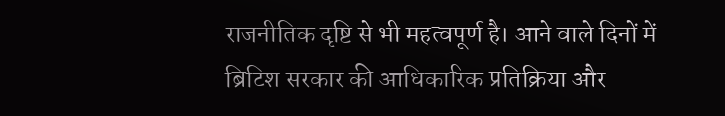राजनीतिक दृष्टि से भी महत्वपूर्ण है। आने वाले दिनों में ब्रिटिश सरकार की आधिकारिक प्रतिक्रिया और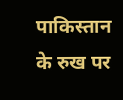पाकिस्तान के रुख पर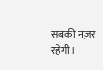सबकी नज़र रहेगी।